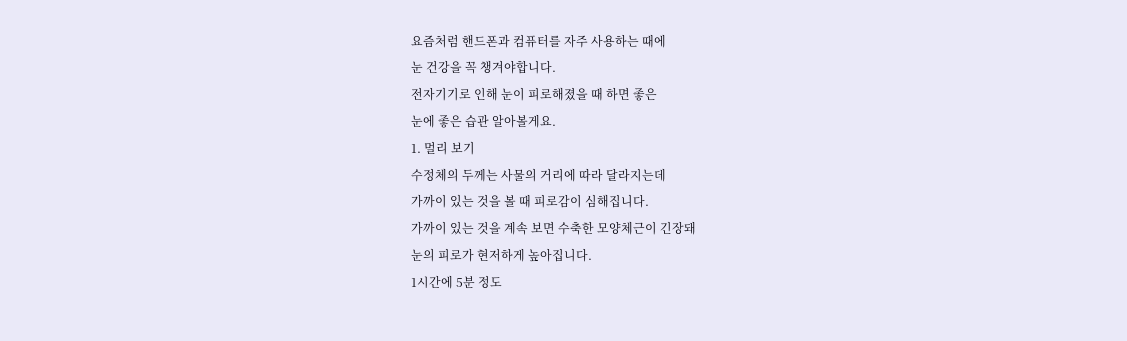요즘처럼 핸드폰과 컴퓨터를 자주 사용하는 때에
눈 건강을 꼭 챙겨야합니다.
전자기기로 인해 눈이 피로해졌을 때 하면 좋은
눈에 좋은 습관 알아볼게요.
1. 멀리 보기
수정체의 두께는 사물의 거리에 따라 달라지는데
가까이 있는 것을 볼 때 피로감이 심해집니다.
가까이 있는 것을 계속 보면 수축한 모양체근이 긴장돼
눈의 피로가 현저하게 높아집니다.
1시간에 5분 정도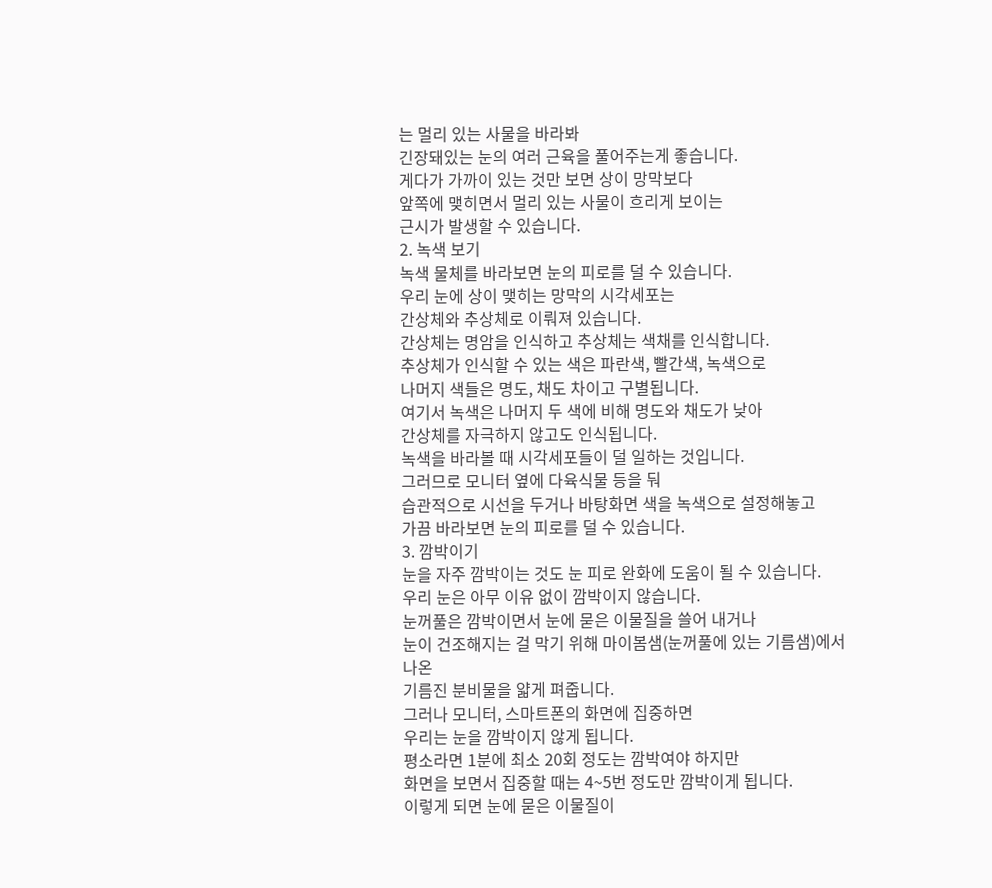는 멀리 있는 사물을 바라봐
긴장돼있는 눈의 여러 근육을 풀어주는게 좋습니다.
게다가 가까이 있는 것만 보면 상이 망막보다
앞쪽에 맺히면서 멀리 있는 사물이 흐리게 보이는
근시가 발생할 수 있습니다.
2. 녹색 보기
녹색 물체를 바라보면 눈의 피로를 덜 수 있습니다.
우리 눈에 상이 맺히는 망막의 시각세포는
간상체와 추상체로 이뤄져 있습니다.
간상체는 명암을 인식하고 추상체는 색채를 인식합니다.
추상체가 인식할 수 있는 색은 파란색, 빨간색, 녹색으로
나머지 색들은 명도, 채도 차이고 구별됩니다.
여기서 녹색은 나머지 두 색에 비해 명도와 채도가 낮아
간상체를 자극하지 않고도 인식됩니다.
녹색을 바라볼 때 시각세포들이 덜 일하는 것입니다.
그러므로 모니터 옆에 다육식물 등을 둬
습관적으로 시선을 두거나 바탕화면 색을 녹색으로 설정해놓고
가끔 바라보면 눈의 피로를 덜 수 있습니다.
3. 깜박이기
눈을 자주 깜박이는 것도 눈 피로 완화에 도움이 될 수 있습니다.
우리 눈은 아무 이유 없이 깜박이지 않습니다.
눈꺼풀은 깜박이면서 눈에 묻은 이물질을 쓸어 내거나
눈이 건조해지는 걸 막기 위해 마이봄샘(눈꺼풀에 있는 기름샘)에서 나온
기름진 분비물을 얇게 펴줍니다.
그러나 모니터, 스마트폰의 화면에 집중하면
우리는 눈을 깜박이지 않게 됩니다.
평소라면 1분에 최소 20회 정도는 깜박여야 하지만
화면을 보면서 집중할 때는 4~5번 정도만 깜박이게 됩니다.
이렇게 되면 눈에 묻은 이물질이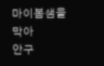마이봄샘을 막아
안구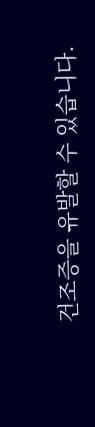건조증을 유발할 수 있습니다.